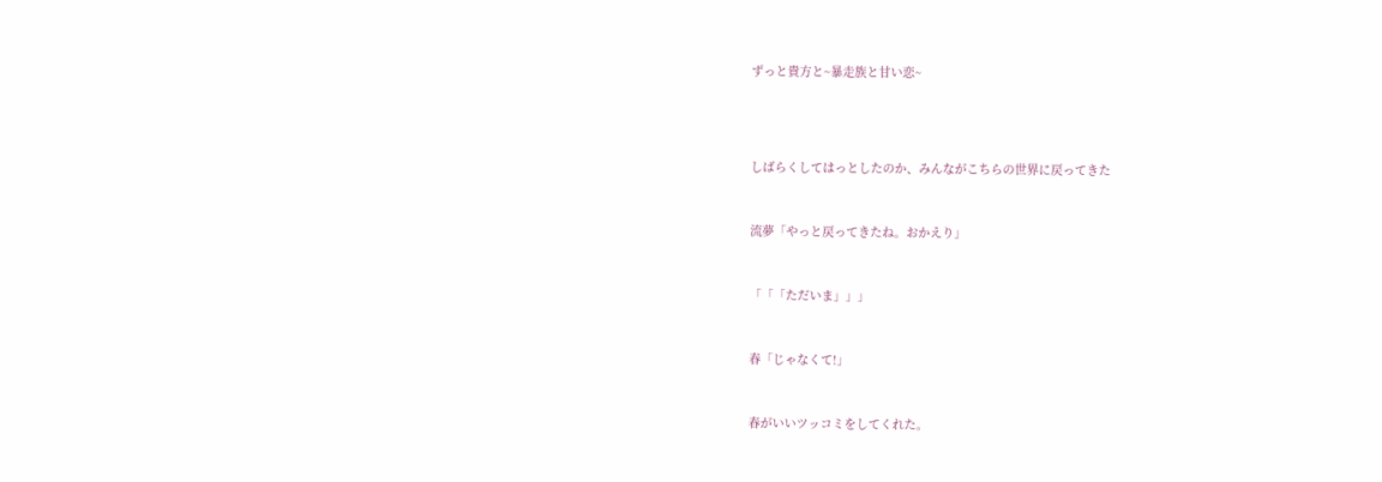ずっと貴方と~暴走族と甘い恋~





しばらくしてはっとしたのか、みんながこちらの世界に戻ってきた



流夢「やっと戻ってきたね。おかえり」



「「「ただいま」」」



春「じゃなくて!」



春がいいツッコミをしてくれた。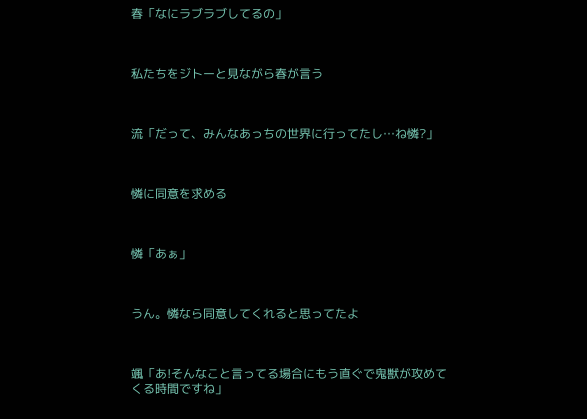春「なにラブラブしてるの」



私たちをジトーと見ながら春が言う



流「だって、みんなあっちの世界に行ってたし…ね憐?」



憐に同意を求める



憐「あぁ」



うん。憐なら同意してくれると思ってたよ



颯「あ!そんなこと言ってる場合にもう直ぐで鬼獣が攻めてくる時間ですね」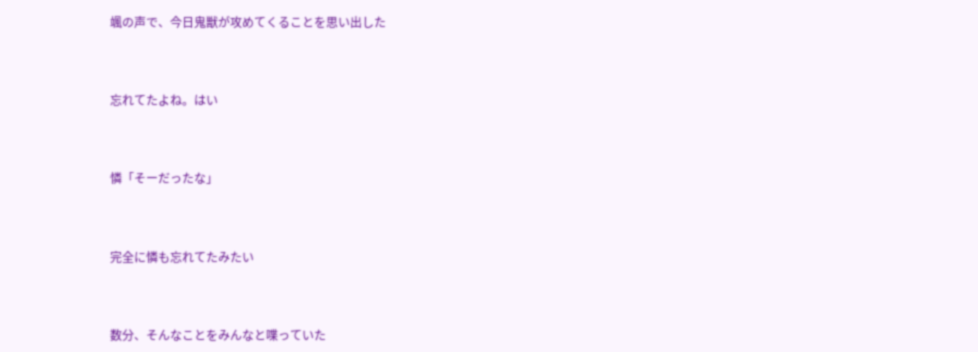颯の声で、今日鬼獣が攻めてくることを思い出した



忘れてたよね。はい



憐「そーだったな」



完全に憐も忘れてたみたい



数分、そんなことをみんなと喋っていた